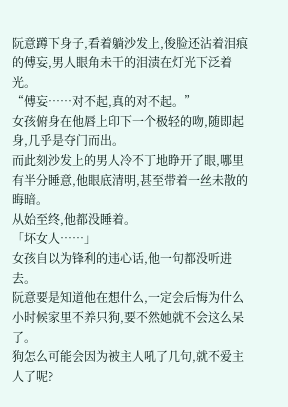阮意蹲下身子,看着躺沙发上,俊脸还沾着泪痕的傅妄,男人眼角未干的泪渍在灯光下泛着光。
“傅妄……对不起,真的对不起。”
女孩俯身在他唇上印下一个极轻的吻,随即起身,几乎是夺门而出。
而此刻沙发上的男人冷不丁地睁开了眼,哪里有半分睡意,他眼底清明,甚至带着一丝未散的晦暗。
从始至终,他都没睡着。
「坏女人……」
女孩自以为锋利的违心话,他一句都没听进去。
阮意要是知道他在想什么,一定会后悔为什么小时候家里不养只狗,要不然她就不会这么呆了。
狗怎么可能会因为被主人吼了几句,就不爱主人了呢?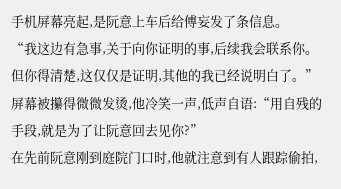手机屏幕亮起,是阮意上车后给傅妄发了条信息。
“我这边有急事,关于向你证明的事,后续我会联系你。但你得清楚,这仅仅是证明,其他的我已经说明白了。”
屏幕被攥得微微发烫,他冷笑一声,低声自语:“用自残的手段,就是为了让阮意回去见你?”
在先前阮意刚到庭院门口时,他就注意到有人跟踪偷拍,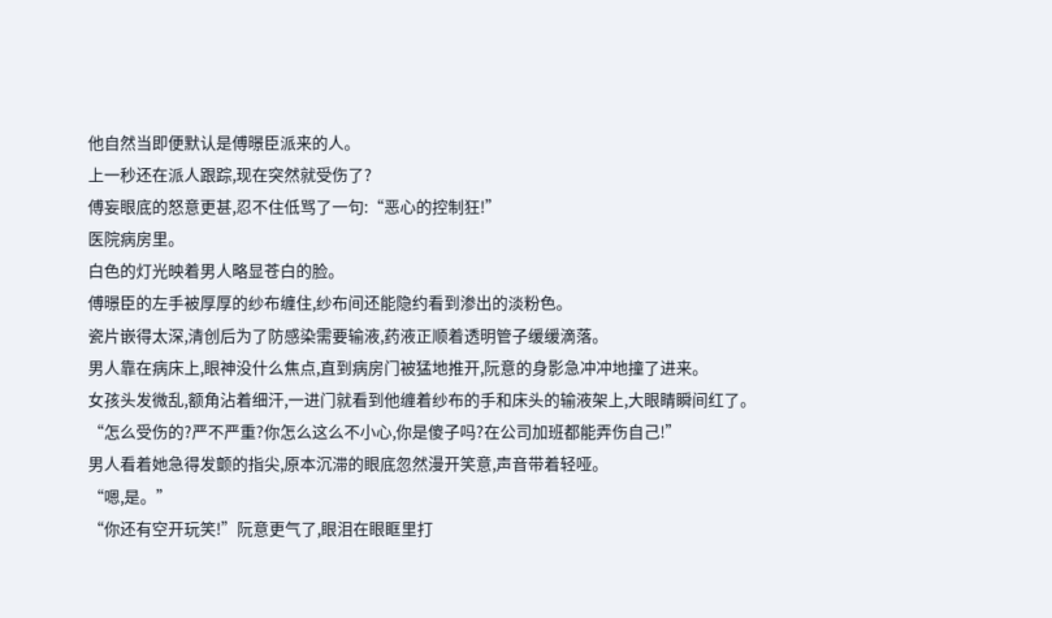他自然当即便默认是傅暻臣派来的人。
上一秒还在派人跟踪,现在突然就受伤了?
傅妄眼底的怒意更甚,忍不住低骂了一句:“恶心的控制狂!”
医院病房里。
白色的灯光映着男人略显苍白的脸。
傅暻臣的左手被厚厚的纱布缠住,纱布间还能隐约看到渗出的淡粉色。
瓷片嵌得太深,清创后为了防感染需要输液,药液正顺着透明管子缓缓滴落。
男人靠在病床上,眼神没什么焦点,直到病房门被猛地推开,阮意的身影急冲冲地撞了进来。
女孩头发微乱,额角沾着细汗,一进门就看到他缠着纱布的手和床头的输液架上,大眼睛瞬间红了。
“怎么受伤的?严不严重?你怎么这么不小心,你是傻子吗?在公司加班都能弄伤自己!”
男人看着她急得发颤的指尖,原本沉滞的眼底忽然漫开笑意,声音带着轻哑。
“嗯,是。”
“你还有空开玩笑!”阮意更气了,眼泪在眼眶里打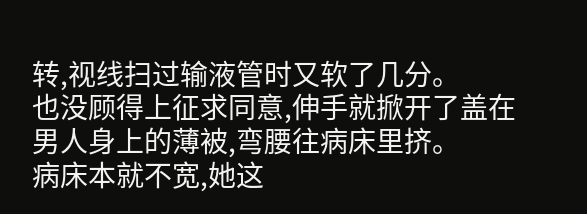转,视线扫过输液管时又软了几分。
也没顾得上征求同意,伸手就掀开了盖在男人身上的薄被,弯腰往病床里挤。
病床本就不宽,她这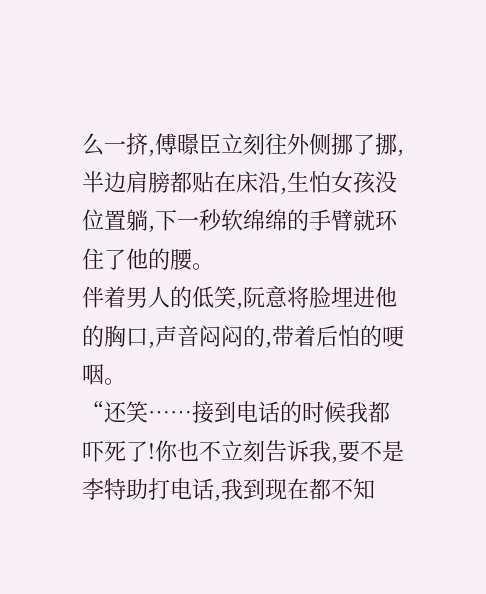么一挤,傅暻臣立刻往外侧挪了挪,半边肩膀都贴在床沿,生怕女孩没位置躺,下一秒软绵绵的手臂就环住了他的腰。
伴着男人的低笑,阮意将脸埋进他的胸口,声音闷闷的,带着后怕的哽咽。
“还笑……接到电话的时候我都吓死了!你也不立刻告诉我,要不是李特助打电话,我到现在都不知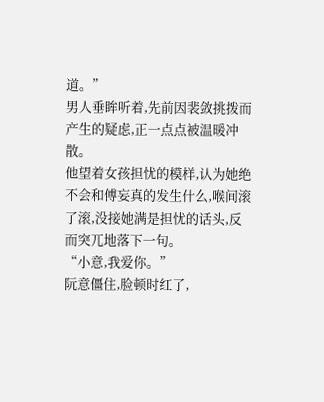道。”
男人垂眸听着,先前因裴敛挑拨而产生的疑虑,正一点点被温暖冲散。
他望着女孩担忧的模样,认为她绝不会和傅妄真的发生什么,喉间滚了滚,没接她满是担忧的话头,反而突兀地落下一句。
“小意,我爱你。”
阮意僵住,脸顿时红了,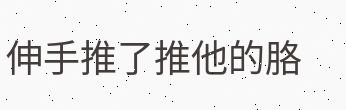伸手推了推他的胳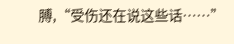膊,“受伤还在说这些话……”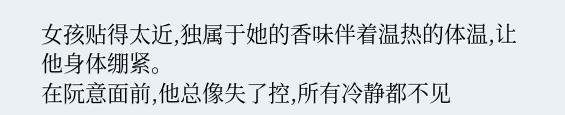女孩贴得太近,独属于她的香味伴着温热的体温,让他身体绷紧。
在阮意面前,他总像失了控,所有冷静都不见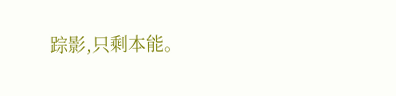踪影,只剩本能。